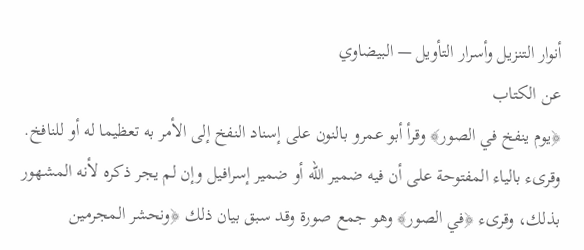أنوار التنزيل وأسرار التأويل — البيضاوي
عن الكتاب
﴿يوم ينفخ في الصور﴾ وقرأ أبو عمرو بالنون على إسناد النفخ إلى الأمر به تعظيما له أو للنافخ. وقرىء بالياء المفتوحة على أن فيه ضمير الله أو ضمير إسرافيل وإن لم يجر ذكره لأنه المشهور بذلك، وقرىء ﴿في الصور﴾ وهو جمع صورة وقد سبق بيان ذلك ﴿ونحشر المجرمين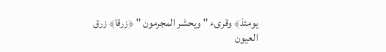يومئذ﴾ وقرىء " ويحشر المجرمون " ﴿زرقا﴾ زرق العيون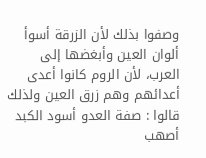وصفوا بذلك لأن الزرقة أسوأ ألوان العين وأبغضها إلى العرب، لأن الروم كانوا أعدى أعدائهم وهم زرق العين ولذلك قالوا : صفة العدو أسود الكبد أصهب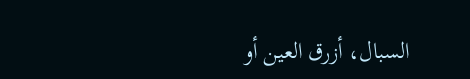السبال، أزرق العين أو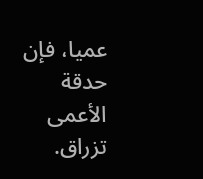عميا، فإن حدقة الأعمى تزراق.